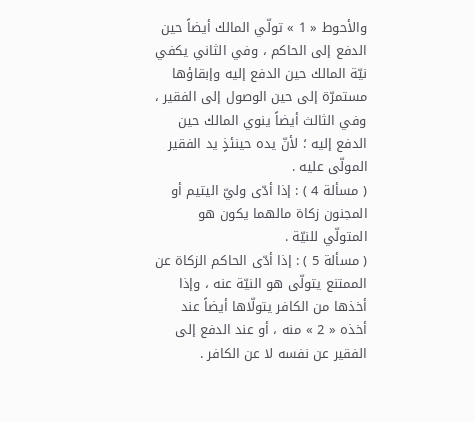والأحوط « 1 » تولّي المالك أيضاً حين الدفع إلى الحاكم ، وفي الثاني يكفي نيّة المالك حين الدفع إليه وإبقاؤها مستمرّة إلى حين الوصول إلى الفقير ، وفي الثالث أيضاً ينوي المالك حين الدفع إليه ؛ لأنّ يده حينئذٍ يد الفقير المولّى عليه .
( مسألة 4 ) : إذا أدّى وليّ اليتيم أو المجنون زكاة مالهما يكون هو المتولّي للنيّة .
( مسألة 5 ) : إذا أدّى الحاكم الزكاة عن الممتنع يتولّى هو النيّة عنه ، وإذا أخذها من الكافر يتولّاها أيضاً عند أخذه « 2 » منه ، أو عند الدفع إلى الفقير عن نفسه لا عن الكافر .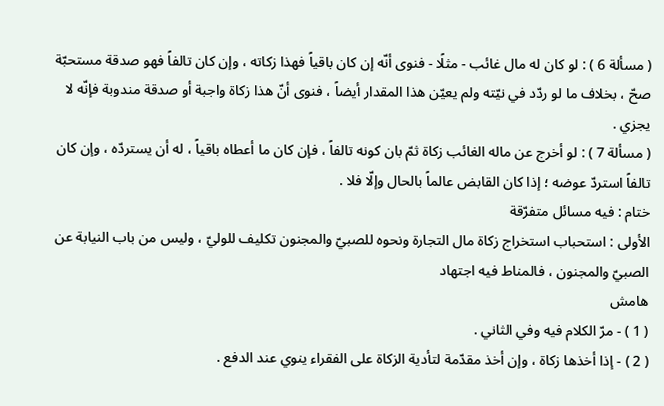( مسألة 6 ) : لو كان له مال غائب - مثلًا - فنوى أنّه إن كان باقياً فهذا زكاته ، وإن كان تالفاً فهو صدقة مستحبّة صحّ ، بخلاف ما لو ردّد في نيّته ولم يعيّن هذا المقدار أيضاً ، فنوى أنّ هذا زكاة واجبة أو صدقة مندوبة فإنّه لا يجزي .
( مسألة 7 ) : لو أخرج عن ماله الغائب زكاة ثمّ بان كونه تالفاً ، فإن كان ما أعطاه باقياً ، له أن يستردّه ، وإن كان تالفاً استردّ عوضه ؛ إذا كان القابض عالماً بالحال وإلّا فلا .
ختام : فيه مسائل متفرّقة
الأولى : استحباب استخراج زكاة مال التجارة ونحوه للصبيّ والمجنون تكليف للوليّ ، وليس من باب النيابة عن الصبيّ والمجنون ، فالمناط فيه اجتهاد
هامش
( 1 ) - مرّ الكلام فيه وفي الثاني .
( 2 ) - إذا أخذها زكاة ، وإن أخذ مقدّمة لتأدية الزكاة على الفقراء ينوي عند الدفع .